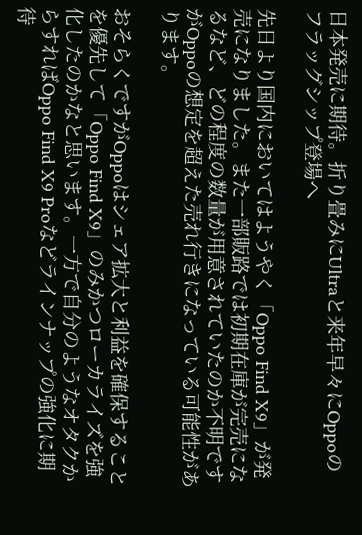日本発売に期待。折り畳みにUltraと来年早々にOppoのフラッグシップ登場へ

先日より国内においてはようやく「Oppo Find X9」が発売になりました。また一部販路では初期在庫が完売になるなど、どの程度の数量が用意されていたのか不明ですがOppoの想定を超えた売れ行きになっている可能性があります。

おそらくですがOppoはシェア拡大と利益を確保することを優先して「Oppo Find X9」のみかつローカライズを強化したのかなと思います。一方で自分のようなオタクからすればOppo Find X9 Proなどラインナップの強化に期待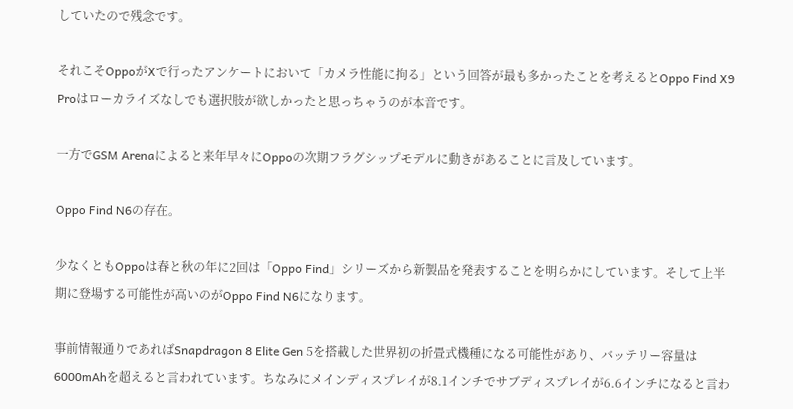していたので残念です。

それこそOppoがXで行ったアンケートにおいて「カメラ性能に拘る」という回答が最も多かったことを考えるとOppo Find X9 Proはローカライズなしでも選択肢が欲しかったと思っちゃうのが本音です。

一方でGSM Arenaによると来年早々にOppoの次期フラグシップモデルに動きがあることに言及しています。

Oppo Find N6の存在。

少なくともOppoは春と秋の年に2回は「Oppo Find」シリーズから新製品を発表することを明らかにしています。そして上半期に登場する可能性が高いのがOppo Find N6になります。

事前情報通りであればSnapdragon 8 Elite Gen 5を搭載した世界初の折畳式機種になる可能性があり、バッテリー容量は6000mAhを超えると言われています。ちなみにメインディスプレイが8.1インチでサブディスプレイが6.6インチになると言わ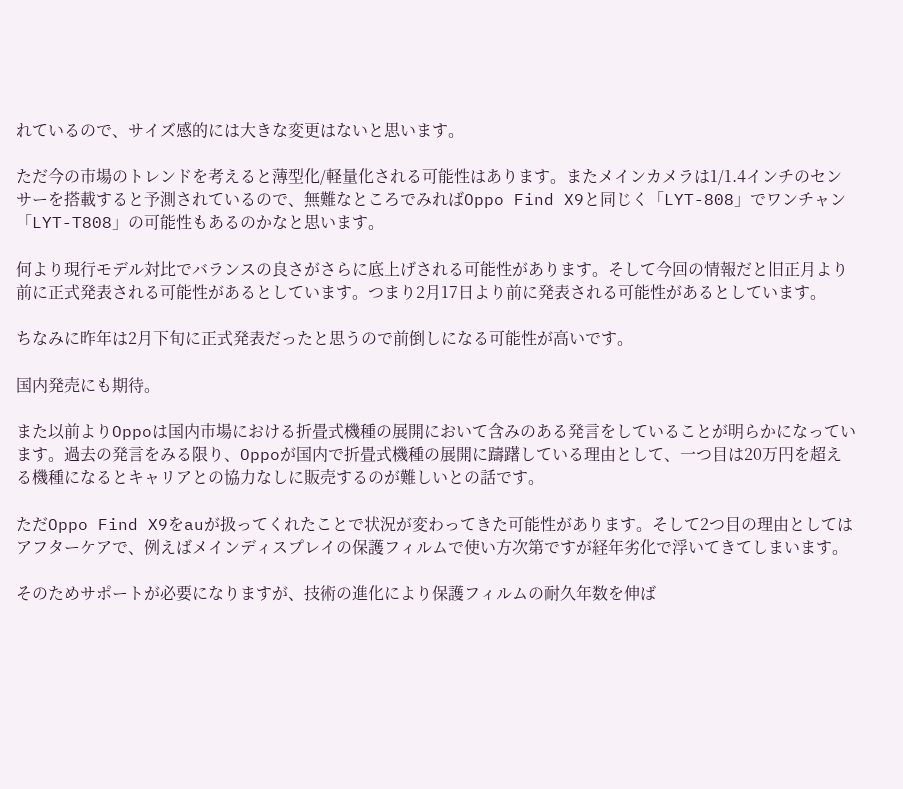れているので、サイズ感的には大きな変更はないと思います。

ただ今の市場のトレンドを考えると薄型化/軽量化される可能性はあります。またメインカメラは1/1.4インチのセンサーを搭載すると予測されているので、無難なところでみればOppo Find X9と同じく「LYT-808」でワンチャン「LYT-T808」の可能性もあるのかなと思います。

何より現行モデル対比でバランスの良さがさらに底上げされる可能性があります。そして今回の情報だと旧正月より前に正式発表される可能性があるとしています。つまり2月17日より前に発表される可能性があるとしています。

ちなみに昨年は2月下旬に正式発表だったと思うので前倒しになる可能性が高いです。

国内発売にも期待。

また以前よりOppoは国内市場における折畳式機種の展開において含みのある発言をしていることが明らかになっています。過去の発言をみる限り、Oppoが国内で折畳式機種の展開に躊躇している理由として、一つ目は20万円を超える機種になるとキャリアとの協力なしに販売するのが難しいとの話です。

ただOppo Find X9をauが扱ってくれたことで状況が変わってきた可能性があります。そして2つ目の理由としてはアフターケアで、例えばメインディスプレイの保護フィルムで使い方次第ですが経年劣化で浮いてきてしまいます。

そのためサポートが必要になりますが、技術の進化により保護フィルムの耐久年数を伸ば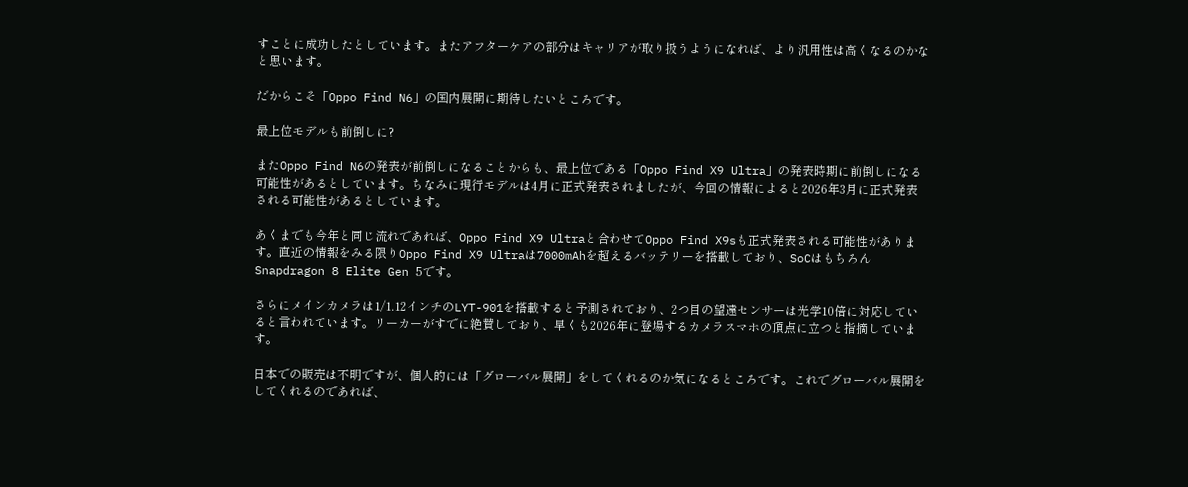すことに成功したとしています。またアフターケアの部分はキャリアが取り扱うようになれば、より汎用性は高くなるのかなと思います。

だからこそ「Oppo Find N6」の国内展開に期待したいところです。

最上位モデルも前倒しに?

またOppo Find N6の発表が前倒しになることからも、最上位である「Oppo Find X9 Ultra」の発表時期に前倒しになる可能性があるとしています。ちなみに現行モデルは4月に正式発表されましたが、今回の情報によると2026年3月に正式発表される可能性があるとしています。

あくまでも今年と同じ流れであれば、Oppo Find X9 Ultraと合わせてOppo Find X9sも正式発表される可能性があります。直近の情報をみる限りOppo Find X9 Ultraは7000mAhを超えるバッテリーを搭載しており、SoCはもちろんSnapdragon 8 Elite Gen 5です。

さらにメインカメラは1/1.12インチのLYT-901を搭載すると予測されており、2つ目の望遠センサーは光学10倍に対応していると言われています。リーカーがすでに絶賛しており、早くも2026年に登場するカメラスマホの頂点に立つと指摘しています。

日本での販売は不明ですが、個人的には「グローバル展開」をしてくれるのか気になるところです。これでグローバル展開をしてくれるのであれば、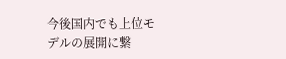今後国内でも上位モデルの展開に繋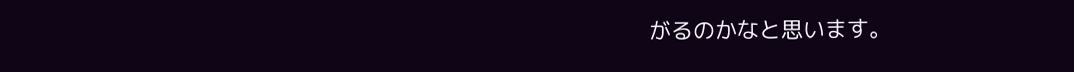がるのかなと思います。